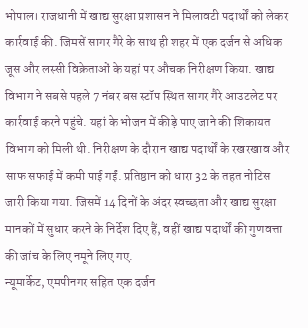भोपाल। राजधानी में खाद्य सुरक्षा प्रशासन ने मिलावटी पदार्थों को लेकर कार्रवाई की. जिमसें सागर गैरे के साथ ही शहर में एक दर्जन से अधिक जूस और लस्सी विक्रेताओं के यहां पर औचक निरीक्षण किया. खाद्य विभाग ने सबसे पहले 7 नंबर बस स्टॉप स्थित सागर गैरे आउटलेट पर कार्रवाई करने पहुंचे. यहां के भोजन में कीड़े पाए जाने की शिकायत विभाग को मिली थी. निरीक्षण के दौरान खाद्य पदार्थों के रखरखाव और साफ सफाई में कमी पाई गईं. प्रतिष्ठान को धारा 32 के तहत नोटिस जारी किया गया. जिसमें 14 दिनों के अंदर स्वच्छता और खाद्य सुरक्षा मानकों में सुधार करने के निर्देश दिए हैं, वहीं खाद्य पदार्थों की गुणवत्ता की जांच के लिए नमूने लिए गए.
न्यूमार्केट, एमपीनगर सहित एक दर्जन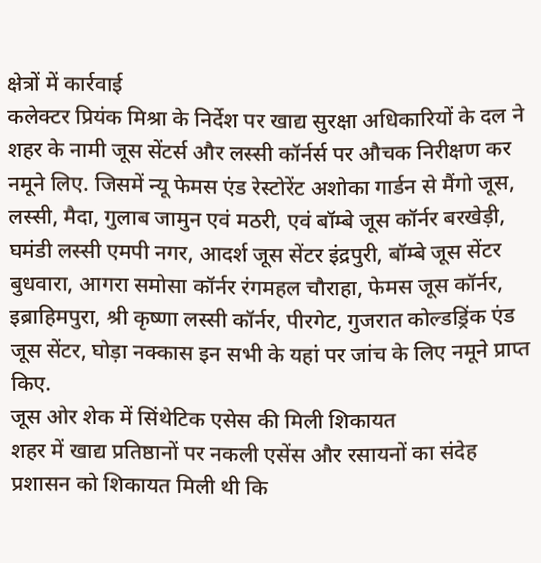क्षेत्रों में कार्रवाई
कलेक्टर प्रियंक मिश्रा के निर्देश पर खाद्य सुरक्षा अधिकारियों के दल ने शहर के नामी जूस सेंटर्स और लस्सी कॉर्नर्स पर औचक निरीक्षण कर नमूने लिए. जिसमें न्यू फेमस एंड रेस्टोरेंट अशोका गार्डन से मैंगो जूस, लस्सी, मैदा, गुलाब जामुन एवं मठरी, एवं बॉम्बे जूस कॉर्नर बरखेड़ी, घमंडी लस्सी एमपी नगर, आदर्श जूस सेंटर इंद्रपुरी, बॉम्बे जूस सेंटर बुधवारा, आगरा समोसा कॉर्नर रंगमहल चौराहा, फेमस जूस कॉर्नर, इब्राहिमपुरा, श्री कृष्णा लस्सी कॉर्नर, पीरगेट, गुजरात कोल्डड्रिंक एंड जूस सेंटर, घोड़ा नक्कास इन सभी के यहां पर जांच के लिए नमूने प्राप्त किए.
जूस ओर शेक में सिंथेटिक एसेस की मिली शिकायत
शहर में खाद्य प्रतिष्ठानों पर नकली एसेंस और रसायनों का संदेह प्रशासन को शिकायत मिली थी कि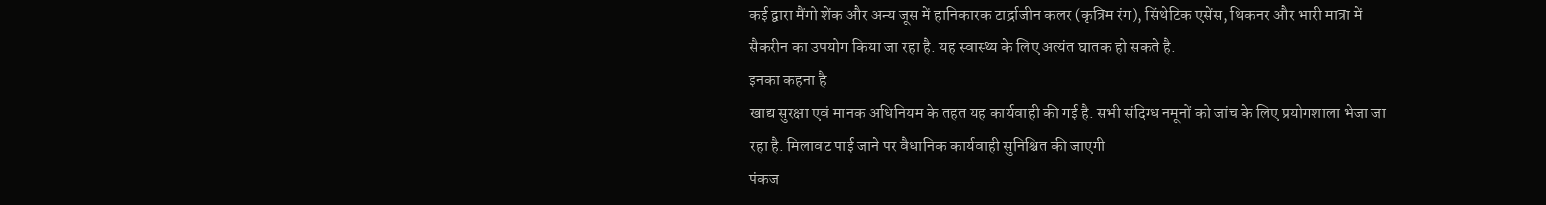कई द्वारा मैंगो शेंक और अन्य जूस में हानिकारक टार्द्राजीन कलर (कृत्रिम रंग), सिंथेटिक एसेंस, थिकनर और भारी मात्रा में सैकरीन का उपयोग किया जा रहा है. यह स्वास्थ्य के लिए अत्यंत घातक हो सकते है.
इनका कहना है
खाद्य सुरक्षा एवं मानक अधिनियम के तहत यह कार्यवाही की गई है. सभी संदिग्ध नमूनों को जांच के लिए प्रयोगशाला भेजा जा रहा है. मिलावट पाई जाने पर वैधानिक कार्यवाही सुनिश्चित की जाएगी
पंकज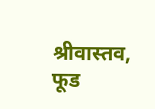श्रीवास्तव, फूड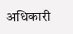अधिकारी